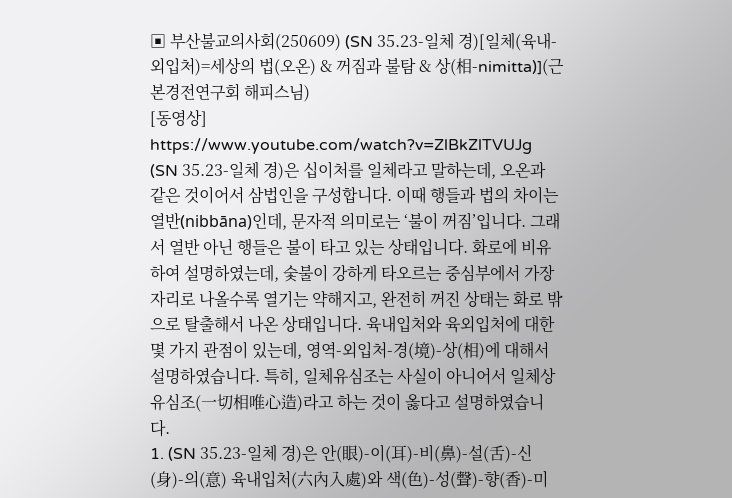▣ 부산불교의사회(250609) (SN 35.23-일체 경)[일체(육내-외입처)=세상의 법(오온) & 꺼짐과 불탐 & 상(相-nimitta)](근본경전연구회 해피스님)
[동영상] https://www.youtube.com/watch?v=ZlBkZlTVUJg
(SN 35.23-일체 경)은 십이처를 일체라고 말하는데, 오온과 같은 것이어서 삼법인을 구성합니다. 이때 행들과 법의 차이는 열반(nibbāna)인데, 문자적 의미로는 ‘불이 꺼짐’입니다. 그래서 열반 아닌 행들은 불이 타고 있는 상태입니다. 화로에 비유하여 설명하였는데, 숯불이 강하게 타오르는 중심부에서 가장자리로 나올수록 열기는 약해지고, 완전히 꺼진 상태는 화로 밖으로 탈출해서 나온 상태입니다. 육내입처와 육외입처에 대한 몇 가지 관점이 있는데, 영역-외입처-경(境)-상(相)에 대해서 설명하였습니다. 특히, 일체유심조는 사실이 아니어서 일체상유심조(一切相唯心造)라고 하는 것이 옳다고 설명하였습니다.
1. (SN 35.23-일체 경)은 안(眼)-이(耳)-비(鼻)-설(舌)-신(身)-의(意) 육내입처(六內入處)와 색(色)-성(聲)-향(香)-미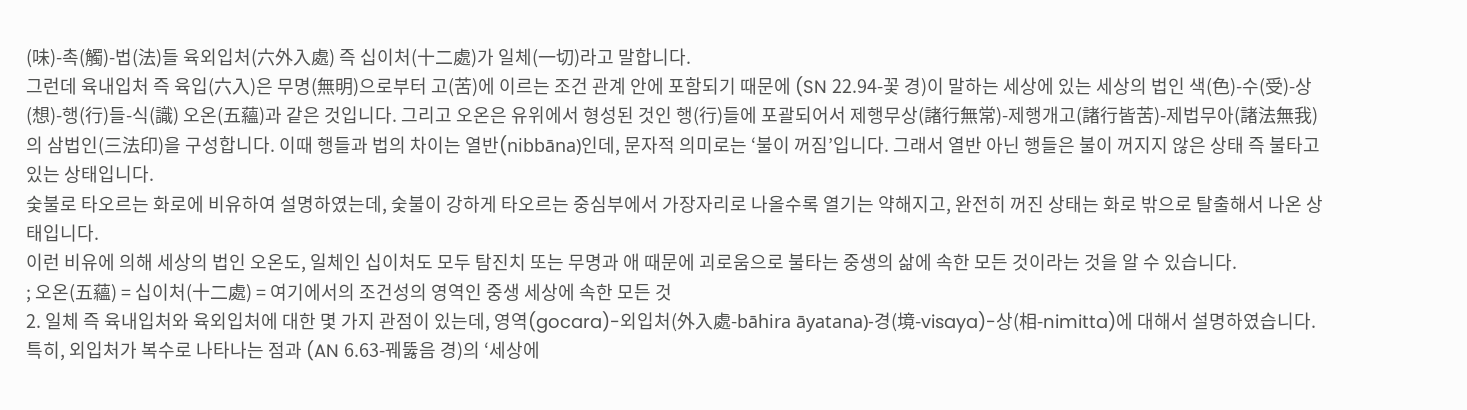(味)-촉(觸)-법(法)들 육외입처(六外入處) 즉 십이처(十二處)가 일체(一切)라고 말합니다.
그런데 육내입처 즉 육입(六入)은 무명(無明)으로부터 고(苦)에 이르는 조건 관계 안에 포함되기 때문에 (SN 22.94-꽃 경)이 말하는 세상에 있는 세상의 법인 색(色)-수(受)-상(想)-행(行)들-식(識) 오온(五蘊)과 같은 것입니다. 그리고 오온은 유위에서 형성된 것인 행(行)들에 포괄되어서 제행무상(諸行無常)-제행개고(諸行皆苦)-제법무아(諸法無我)의 삼법인(三法印)을 구성합니다. 이때 행들과 법의 차이는 열반(nibbāna)인데, 문자적 의미로는 ‘불이 꺼짐’입니다. 그래서 열반 아닌 행들은 불이 꺼지지 않은 상태 즉 불타고 있는 상태입니다.
숯불로 타오르는 화로에 비유하여 설명하였는데, 숯불이 강하게 타오르는 중심부에서 가장자리로 나올수록 열기는 약해지고, 완전히 꺼진 상태는 화로 밖으로 탈출해서 나온 상태입니다.
이런 비유에 의해 세상의 법인 오온도, 일체인 십이처도 모두 탐진치 또는 무명과 애 때문에 괴로움으로 불타는 중생의 삶에 속한 모든 것이라는 것을 알 수 있습니다.
; 오온(五蘊) = 십이처(十二處) = 여기에서의 조건성의 영역인 중생 세상에 속한 모든 것
2. 일체 즉 육내입처와 육외입처에 대한 몇 가지 관점이 있는데, 영역(gocara)-외입처(外入處-bāhira āyatana)-경(境-visaya)-상(相-nimitta)에 대해서 설명하였습니다.
특히, 외입처가 복수로 나타나는 점과 (AN 6.63-꿰뚫음 경)의 ‘세상에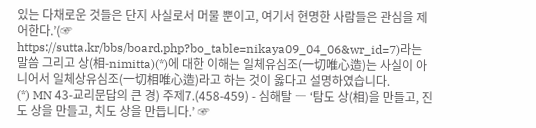있는 다채로운 것들은 단지 사실로서 머물 뿐이고, 여기서 현명한 사람들은 관심을 제어한다.’(☞ https://sutta.kr/bbs/board.php?bo_table=nikaya09_04_06&wr_id=7)라는 말씀 그리고 상(相-nimitta)(*)에 대한 이해는 일체유심조(一切唯心造)는 사실이 아니어서 일체상유심조(一切相唯心造)라고 하는 것이 옳다고 설명하였습니다.
(*) MN 43-교리문답의 큰 경) 주제7.(458-459) - 심해탈 ― ‘탐도 상(相)을 만들고, 진도 상을 만들고, 치도 상을 만듭니다.’ ☞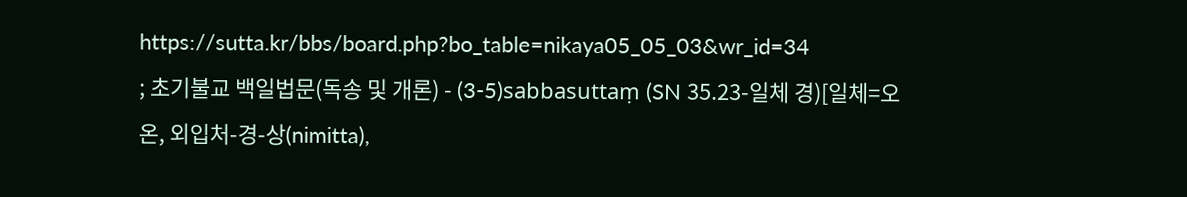https://sutta.kr/bbs/board.php?bo_table=nikaya05_05_03&wr_id=34
; 초기불교 백일법문(독송 및 개론) - (3-5)sabbasuttaṃ (SN 35.23-일체 경)[일체=오온, 외입처-경-상(nimitta),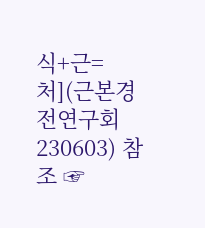식+근=처](근본경전연구회230603) 참조 ☞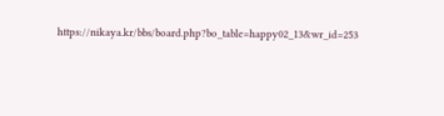https://nikaya.kr/bbs/board.php?bo_table=happy02_13&wr_id=253